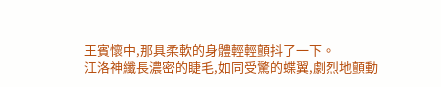王賓懷中,那具柔軟的身體輕輕顫抖了一下。
江洛神纖長濃密的睫毛,如同受驚的蝶翼,劇烈地顫動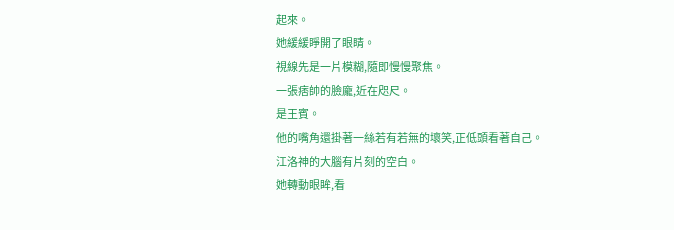起來。
她緩緩睜開了眼睛。
視線先是一片模糊,隨即慢慢聚焦。
一張痞帥的臉龐,近在咫尺。
是王賓。
他的嘴角還掛著一絲若有若無的壞笑,正低頭看著自己。
江洛神的大腦有片刻的空白。
她轉動眼眸,看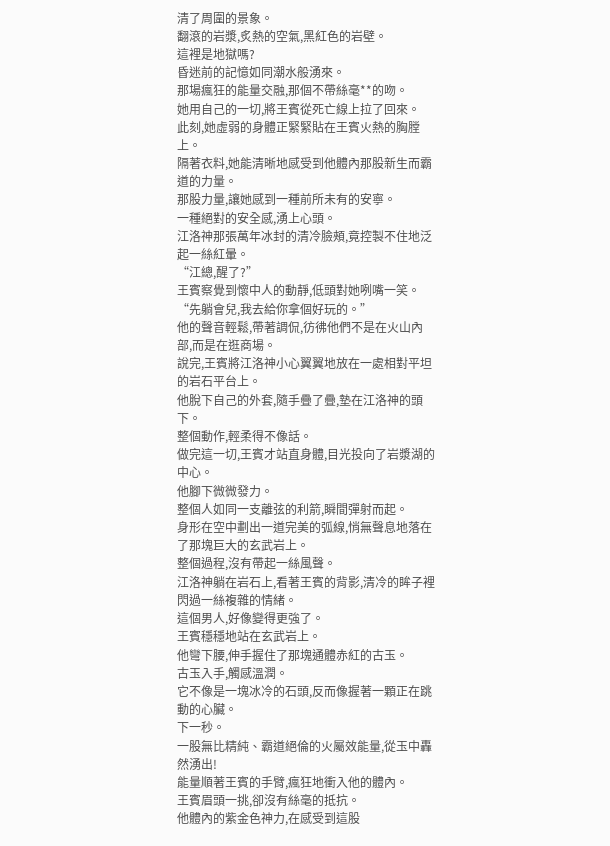清了周圍的景象。
翻滾的岩漿,炙熱的空氣,黑紅色的岩壁。
這裡是地獄嗎?
昏迷前的記憶如同潮水般湧來。
那場瘋狂的能量交融,那個不帶絲毫**的吻。
她用自己的一切,將王賓從死亡線上拉了回來。
此刻,她虛弱的身體正緊緊貼在王賓火熱的胸膛上。
隔著衣料,她能清晰地感受到他體內那股新生而霸道的力量。
那股力量,讓她感到一種前所未有的安寧。
一種絕對的安全感,湧上心頭。
江洛神那張萬年冰封的清冷臉頰,竟控製不住地泛起一絲紅暈。
“江總,醒了?”
王賓察覺到懷中人的動靜,低頭對她咧嘴一笑。
“先躺會兒,我去給你拿個好玩的。”
他的聲音輕鬆,帶著調侃,彷彿他們不是在火山內部,而是在逛商場。
說完,王賓將江洛神小心翼翼地放在一處相對平坦的岩石平台上。
他脫下自己的外套,隨手疊了疊,墊在江洛神的頭下。
整個動作,輕柔得不像話。
做完這一切,王賓才站直身體,目光投向了岩漿湖的中心。
他腳下微微發力。
整個人如同一支離弦的利箭,瞬間彈射而起。
身形在空中劃出一道完美的弧線,悄無聲息地落在了那塊巨大的玄武岩上。
整個過程,沒有帶起一絲風聲。
江洛神躺在岩石上,看著王賓的背影,清冷的眸子裡閃過一絲複雜的情緒。
這個男人,好像變得更強了。
王賓穩穩地站在玄武岩上。
他彎下腰,伸手握住了那塊通體赤紅的古玉。
古玉入手,觸感溫潤。
它不像是一塊冰冷的石頭,反而像握著一顆正在跳動的心臟。
下一秒。
一股無比精純、霸道絕倫的火屬效能量,從玉中轟然湧出!
能量順著王賓的手臂,瘋狂地衝入他的體內。
王賓眉頭一挑,卻沒有絲毫的抵抗。
他體內的紫金色神力,在感受到這股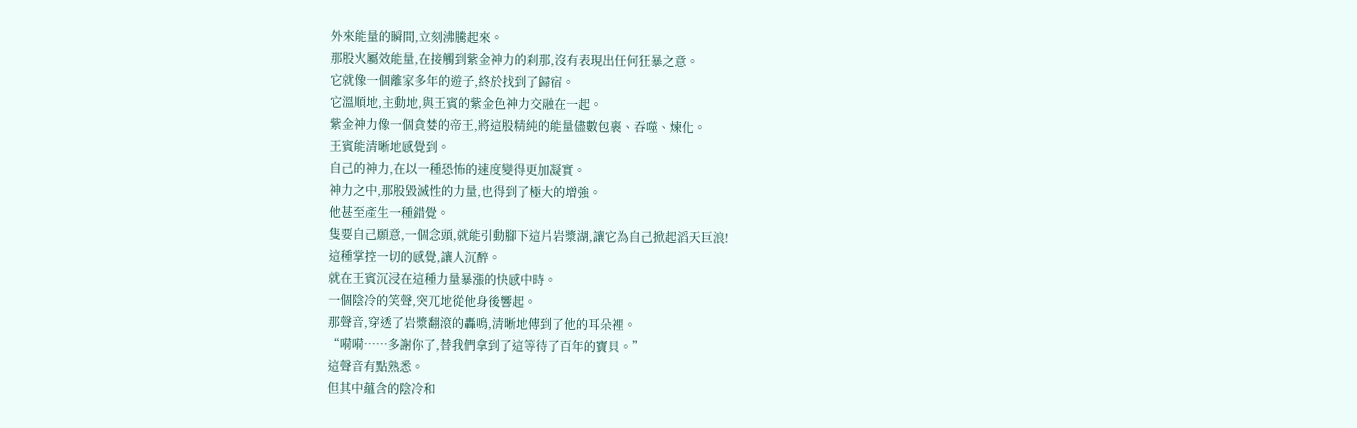外來能量的瞬間,立刻沸騰起來。
那股火屬效能量,在接觸到紫金神力的刹那,沒有表現出任何狂暴之意。
它就像一個離家多年的遊子,終於找到了歸宿。
它溫順地,主動地,與王賓的紫金色神力交融在一起。
紫金神力像一個貪婪的帝王,將這股精純的能量儘數包裹、吞噬、煉化。
王賓能清晰地感覺到。
自己的神力,在以一種恐怖的速度變得更加凝實。
神力之中,那股毀滅性的力量,也得到了極大的增強。
他甚至產生一種錯覺。
隻要自己願意,一個念頭,就能引動腳下這片岩漿湖,讓它為自己掀起滔天巨浪!
這種掌控一切的感覺,讓人沉醉。
就在王賓沉浸在這種力量暴漲的快感中時。
一個陰冷的笑聲,突兀地從他身後響起。
那聲音,穿透了岩漿翻滾的轟鳴,清晰地傳到了他的耳朵裡。
“嗬嗬……多謝你了,替我們拿到了這等待了百年的寶貝。”
這聲音有點熟悉。
但其中蘊含的陰冷和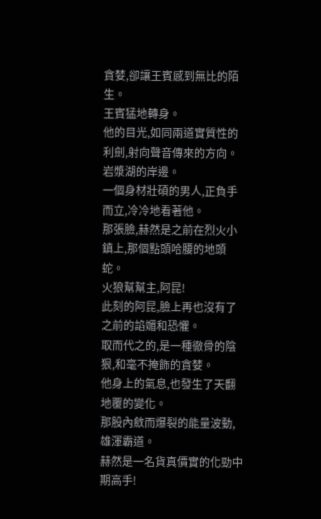貪婪,卻讓王賓感到無比的陌生。
王賓猛地轉身。
他的目光,如同兩道實質性的利劍,射向聲音傳來的方向。
岩漿湖的岸邊。
一個身材壯碩的男人,正負手而立,冷冷地看著他。
那張臉,赫然是之前在烈火小鎮上,那個點頭哈腰的地頭蛇。
火狼幫幫主,阿昆!
此刻的阿昆,臉上再也沒有了之前的諂媚和恐懼。
取而代之的,是一種徹骨的陰狠,和毫不掩飾的貪婪。
他身上的氣息,也發生了天翻地覆的變化。
那股內斂而爆裂的能量波動,雄渾霸道。
赫然是一名貨真價實的化勁中期高手!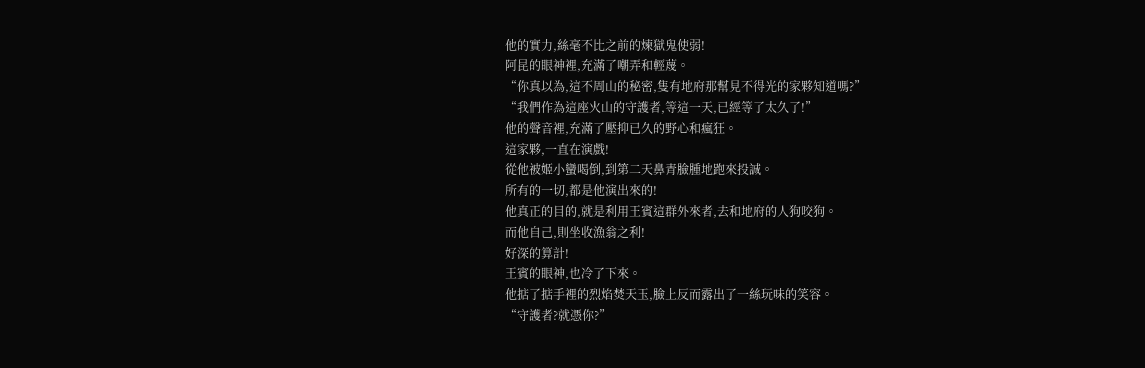他的實力,絲毫不比之前的煉獄鬼使弱!
阿昆的眼神裡,充滿了嘲弄和輕蔑。
“你真以為,這不周山的秘密,隻有地府那幫見不得光的家夥知道嗎?”
“我們作為這座火山的守護者,等這一天,已經等了太久了!”
他的聲音裡,充滿了壓抑已久的野心和瘋狂。
這家夥,一直在演戲!
從他被姬小蠻喝倒,到第二天鼻青臉腫地跑來投誠。
所有的一切,都是他演出來的!
他真正的目的,就是利用王賓這群外來者,去和地府的人狗咬狗。
而他自己,則坐收漁翁之利!
好深的算計!
王賓的眼神,也冷了下來。
他掂了掂手裡的烈焰焚天玉,臉上反而露出了一絲玩味的笑容。
“守護者?就憑你?”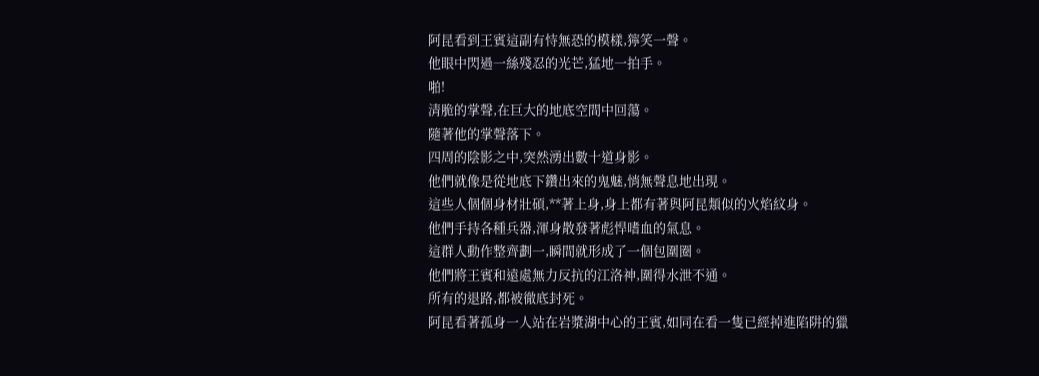阿昆看到王賓這副有恃無恐的模樣,獰笑一聲。
他眼中閃過一絲殘忍的光芒,猛地一拍手。
啪!
清脆的掌聲,在巨大的地底空間中回蕩。
隨著他的掌聲落下。
四周的陰影之中,突然湧出數十道身影。
他們就像是從地底下鑽出來的鬼魅,悄無聲息地出現。
這些人個個身材壯碩,**著上身,身上都有著與阿昆類似的火焰紋身。
他們手持各種兵器,渾身散發著彪悍嗜血的氣息。
這群人動作整齊劃一,瞬間就形成了一個包圍圈。
他們將王賓和遠處無力反抗的江洛神,圍得水泄不通。
所有的退路,都被徹底封死。
阿昆看著孤身一人站在岩漿湖中心的王賓,如同在看一隻已經掉進陷阱的獵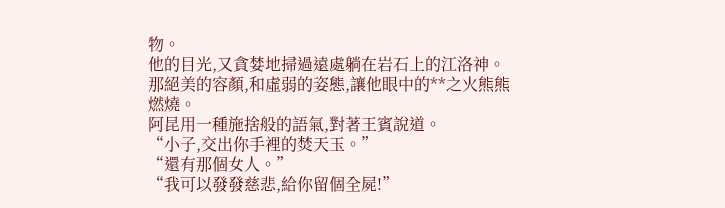物。
他的目光,又貪婪地掃過遠處躺在岩石上的江洛神。
那絕美的容顏,和虛弱的姿態,讓他眼中的**之火熊熊燃燒。
阿昆用一種施捨般的語氣,對著王賓說道。
“小子,交出你手裡的焚天玉。”
“還有那個女人。”
“我可以發發慈悲,給你留個全屍!”